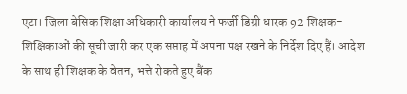एटा। जिला बेसिक शिक्षा अधिकारी कार्यालय ने फर्जी डिग्री धारक 92 शिक्षक-शिक्षिकाओं की सूची जारी कर एक सप्ताह में अपना पक्ष रखने के निर्देश दिए हैं। आदेश के साथ ही शिक्षक के वेतन, भत्ते रोकते हुए बैंक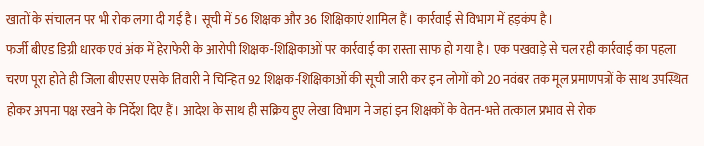खातों के संचालन पर भी रोक लगा दी गई है। सूची में 56 शिक्षक और 36 शिक्षिकाएं शामिल हैं। कार्रवाई से विभाग में हड़कंप है।
फर्जी बीएड डिग्री धारक एवं अंक में हेराफेरी के आरोपी शिक्षक-शिक्षिकाओं पर कार्रवाई का रास्ता साफ हो गया है। एक पखवाड़े से चल रही कार्रवाई का पहला चरण पूरा होते ही जिला बीएसए एसके तिवारी ने चिन्हित 92 शिक्षक-शिक्षिकाओं की सूची जारी कर इन लोगों को 20 नवंबर तक मूल प्रमाणपत्रों के साथ उपस्थित होकर अपना पक्ष रखने के निर्देश दिए हैं। आदेश के साथ ही सक्रिय हुए लेखा विभाग ने जहां इन शिक्षकों के वेतन-भत्ते तत्काल प्रभाव से रोक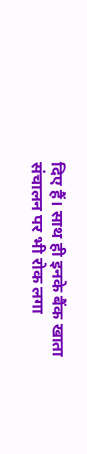दिए हैं। साथ ही इनके बैंक खाता संचालन पर भी रोक लगा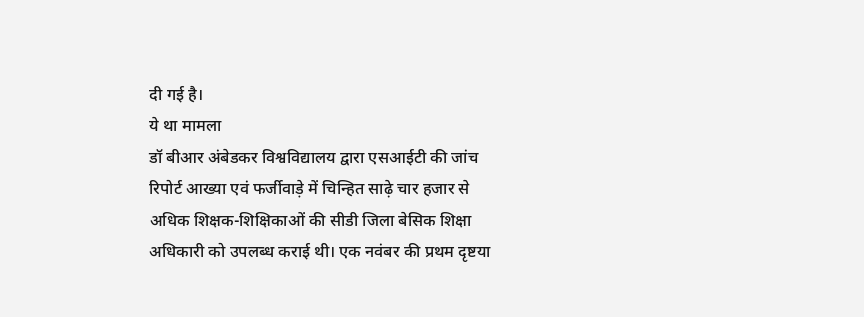दी गई है।
ये था मामला
डॉ बीआर अंबेडकर विश्वविद्यालय द्वारा एसआईटी की जांच रिपोर्ट आख्या एवं फर्जीवाड़े में चिन्हित साढ़े चार हजार से अधिक शिक्षक-शिक्षिकाओं की सीडी जिला बेसिक शिक्षा अधिकारी को उपलब्ध कराई थी। एक नवंबर की प्रथम दृष्टया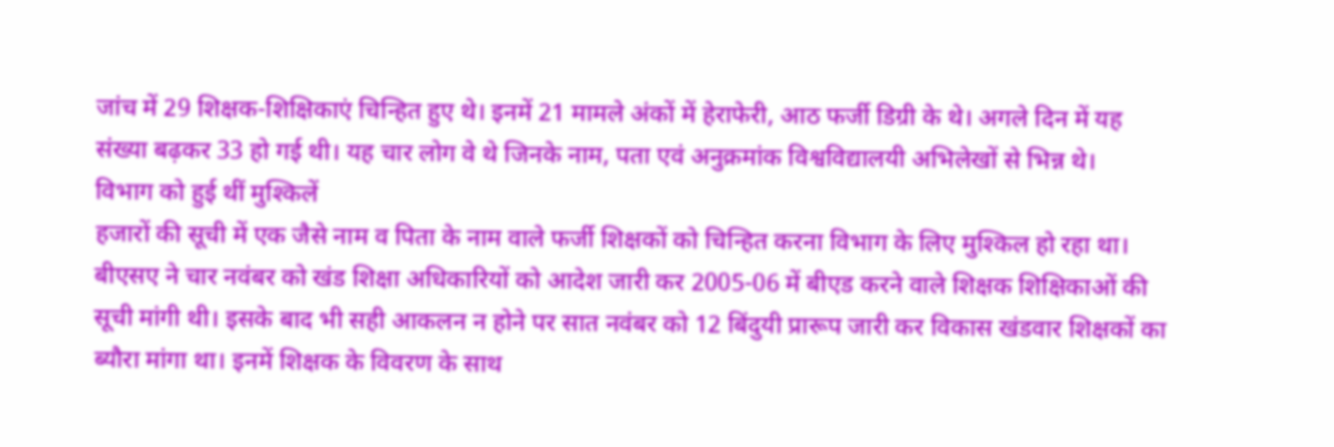जांच में 29 शिक्षक-शिक्षिकाएं चिन्हित हुए थे। इनमें 21 मामले अंकों में हेराफेरी, आठ फर्जी डिग्री के थे। अगले दिन में यह संख्या बढ़कर 33 हो गई थी। यह चार लोग वे थे जिनके नाम, पता एवं अनुक्रमांक विश्वविद्यालयी अभिलेखों से भिन्न थे।
विभाग को हुई थीं मुश्किलें
हजारों की सूची में एक जैसे नाम व पिता के नाम वाले फर्जी शिक्षकों को चिन्हित करना विभाग के लिए मुश्किल हो रहा था। बीएसए ने चार नवंबर को खंड शिक्षा अधिकारियों को आदेश जारी कर 2005-06 में बीएड करने वाले शिक्षक शिक्षिकाओं की सूची मांगी थी। इसके बाद भी सही आकलन न होने पर सात नवंबर को 12 बिंदुयी प्रारूप जारी कर विकास खंडवार शिक्षकों का ब्यौरा मांगा था। इनमें शिक्षक के विवरण के साथ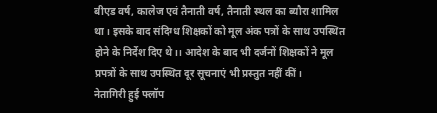बीएड वर्ष, कालेज एवं तैनाती वर्ष, तैनाती स्थल का ब्यौरा शामिल था। इसके बाद संदिग्ध शिक्षकों को मूल अंक पत्रों के साथ उपस्थित होने के निर्देश दिए थे।। आदेश के बाद भी दर्जनों शिक्षकों ने मूल प्रपत्रों के साथ उपस्थित दूर सूचनाएं भी प्रस्तुत नहीं कीं।
नेतागिरी हुई फ्लॉप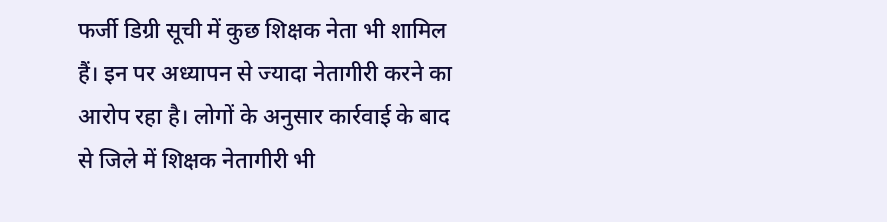फर्जी डिग्री सूची में कुछ शिक्षक नेता भी शामिल हैं। इन पर अध्यापन से ज्यादा नेतागीरी करने का आरोप रहा है। लोगों के अनुसार कार्रवाई के बाद से जिले में शिक्षक नेतागीरी भी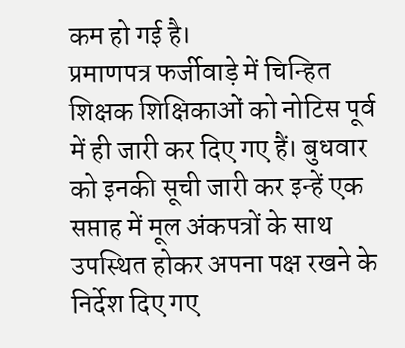कम हो गई है।
प्रमाणपत्र फर्जीवाड़े में चिन्हित शिक्षक शिक्षिकाओं को नोटिस पूर्व में ही जारी कर दिए गए हैं। बुधवार को इनकी सूची जारी कर इन्हें एक सप्ताह में मूल अंकपत्रों के साथ उपस्थित होकर अपना पक्ष रखने के निर्देश दिए गए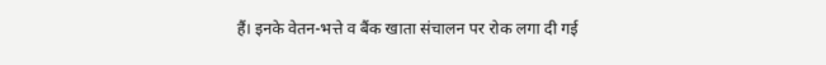हैं। इनके वेतन-भत्ते व बैंक खाता संचालन पर रोक लगा दी गई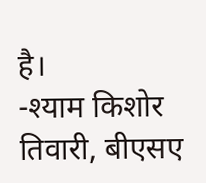है।
-श्याम किशोर तिवारी, बीएसए